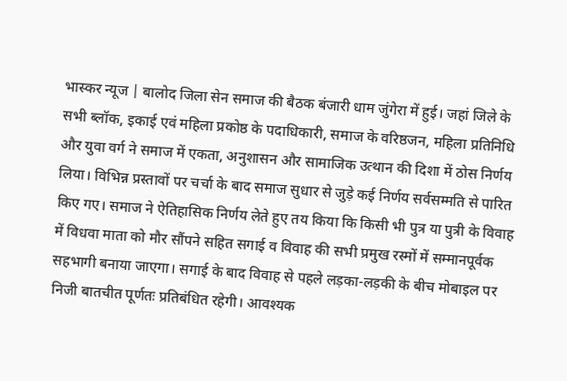भास्कर न्यूज | बालोद जिला सेन समाज की बैठक बंजारी धाम जुंगेरा में हुई। जहां जिले के सभी ब्लॉक, इकाई एवं महिला प्रकोष्ठ के पदाधिकारी, समाज के वरिष्ठजन, महिला प्रतिनिधि और युवा वर्ग ने समाज में एकता, अनुशासन और सामाजिक उत्थान की दिशा में ठोस निर्णय लिया। विभिन्न प्रस्तावों पर चर्चा के बाद समाज सुधार से जुड़े कई निर्णय सर्वसम्मति से पारित किए गए। समाज ने ऐतिहासिक निर्णय लेते हुए तय किया कि किसी भी पुत्र या पुत्री के विवाह में विधवा माता को मौर सौंपने सहित सगाई व विवाह की सभी प्रमुख रस्मों में सम्मानपूर्वक सहभागी बनाया जाएगा। सगाई के बाद विवाह से पहले लड़का-लड़की के बीच मोबाइल पर निजी बातचीत पूर्णतः प्रतिबंधित रहेगी। आवश्यक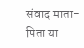संवाद माता-पिता या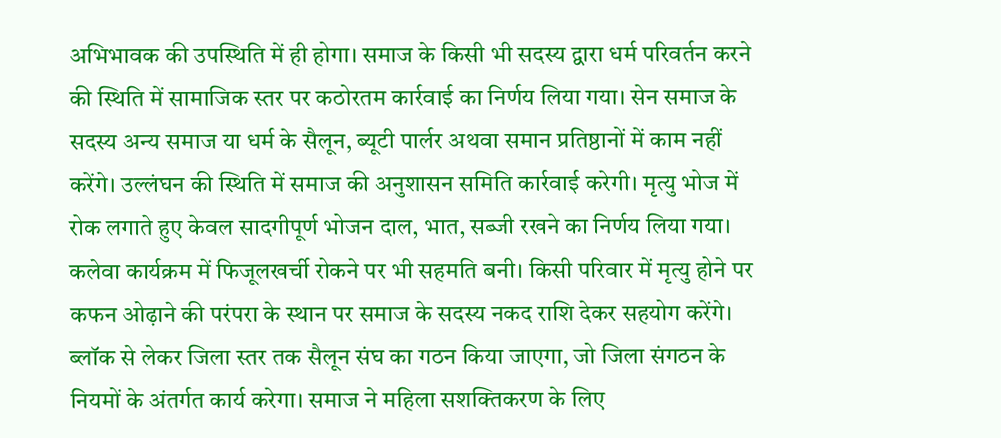अभिभावक की उपस्थिति में ही होगा। समाज के किसी भी सदस्य द्वारा धर्म परिवर्तन करने की स्थिति में सामाजिक स्तर पर कठोरतम कार्रवाई का निर्णय लिया गया। सेन समाज के सदस्य अन्य समाज या धर्म के सैलून, ब्यूटी पार्लर अथवा समान प्रतिष्ठानों में काम नहीं करेंगे। उल्लंघन की स्थिति में समाज की अनुशासन समिति कार्रवाई करेगी। मृत्यु भोज में रोक लगाते हुए केवल सादगीपूर्ण भोजन दाल, भात, सब्जी रखने का निर्णय लिया गया। कलेवा कार्यक्रम में फिजूलखर्ची रोकने पर भी सहमति बनी। किसी परिवार में मृत्यु होने पर कफन ओढ़ाने की परंपरा के स्थान पर समाज के सदस्य नकद राशि देकर सहयोग करेंगे। ब्लॉक से लेकर जिला स्तर तक सैलून संघ का गठन किया जाएगा, जो जिला संगठन के नियमों के अंतर्गत कार्य करेगा। समाज ने महिला सशक्तिकरण के लिए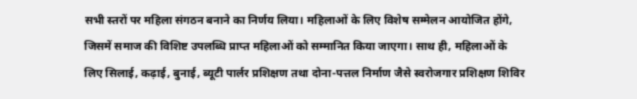सभी स्तरों पर महिला संगठन बनाने का निर्णय लिया। महिलाओं के लिए विशेष सम्मेलन आयोजित होंगे, जिसमें समाज की विशिष्ट उपलब्धि प्राप्त महिलाओं को सम्मानित किया जाएगा। साथ ही, महिलाओं के लिए सिलाई, कढ़ाई, बुनाई, ब्यूटी पार्लर प्रशिक्षण तथा दोना-पत्तल निर्माण जैसे स्वरोजगार प्रशिक्षण शिविर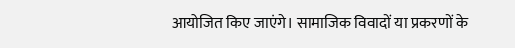आयोजित किए जाएंगे। सामाजिक विवादों या प्रकरणों के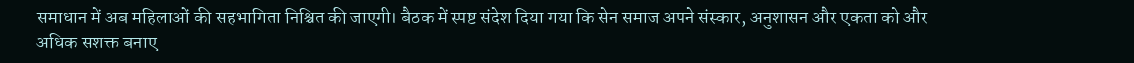समाधान में अब महिलाओं की सहभागिता निश्चित की जाएगी। बैठक में स्पष्ट संदेश दिया गया कि सेन समाज अपने संस्कार, अनुशासन और एकता को और अधिक सशक्त बनाए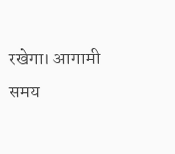रखेगा। आगामी समय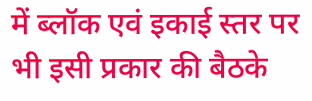में ब्लॉक एवं इकाई स्तर पर भी इसी प्रकार की बैठके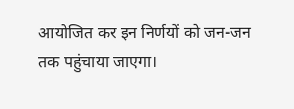आयोजित कर इन निर्णयों को जन-जन तक पहुंचाया जाएगा।